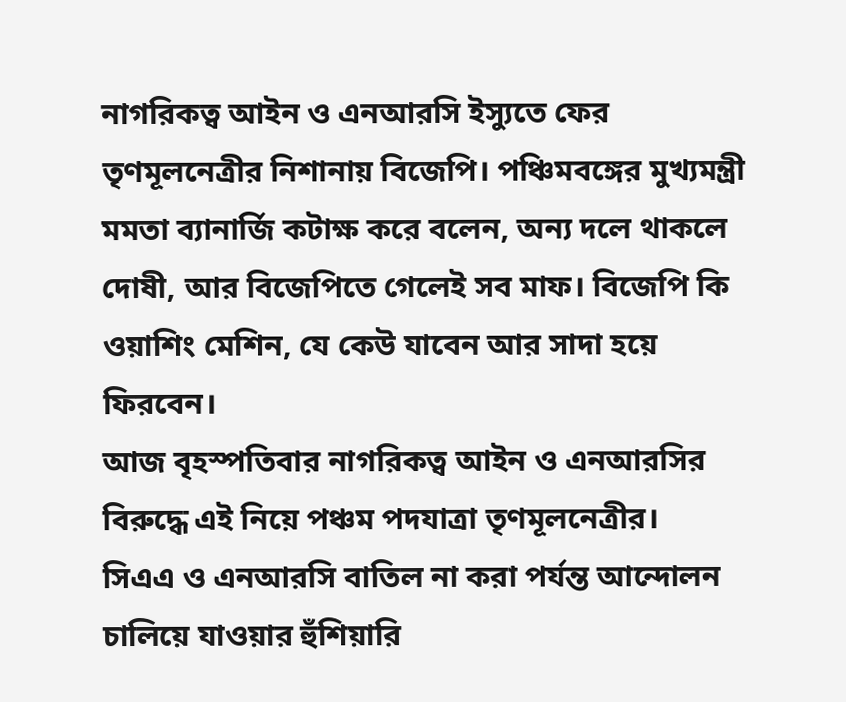নাগরিকত্ব আইন ও এনআরসি ইস্যুতে ফের তৃণমূলনেত্রীর নিশানায় বিজেপি। পঞ্চিমবঙ্গের মুখ্যমন্ত্রী মমতা ব্যানার্জি কটাক্ষ করে বলেন, অন্য দলে থাকলে দোষী, আর বিজেপিতে গেলেই সব মাফ। বিজেপি কি ওয়াশিং মেশিন, যে কেউ যাবেন আর সাদা হয়ে ফিরবেন।
আজ বৃহস্পতিবার নাগরিকত্ব আইন ও এনআরসির বিরুদ্ধে এই নিয়ে পঞ্চম পদযাত্রা তৃণমূলনেত্রীর।
সিএএ ও এনআরসি বাতিল না করা পর্যন্ত আন্দোলন চালিয়ে যাওয়ার হুঁশিয়ারি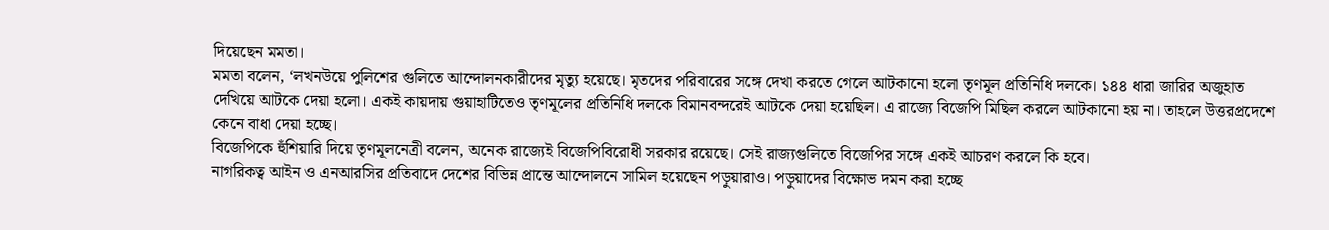দিয়েছেন মমতা।
মমতা বলেন, ‘লখনউয়ে পুলিশের গুলিতে আন্দোলনকারীদের মৃত্যু হয়েছে। মৃতদের পরিবারের সঙ্গে দেখা করতে গেলে আটকানো হলো তৃণমূল প্রতিনিধি দলকে। ১৪৪ ধারা জারির অজুহাত দেখিয়ে আটকে দেয়া হলো। একই কায়দায় গুয়াহাটিতেও তৃণমূলের প্রতিনিধি দলকে বিমানবন্দরেই আটকে দেয়া হয়েছিল। এ রাজ্যে বিজেপি মিছিল করলে আটকানো হয় না। তাহলে উত্তরপ্রদেশে কেনে বাধা দেয়া হচ্ছে।
বিজেপিকে হুঁশিয়ারি দিয়ে তৃণমূলনেত্রী বলেন, অনেক রাজ্যেই বিজেপিবিরোধী সরকার রয়েছে। সেই রাজ্যগুলিতে বিজেপির সঙ্গে একই আচরণ করলে কি হবে।
নাগরিকত্ব আইন ও এনআরসির প্রতিবাদে দেশের বিভিন্ন প্রান্তে আন্দোলনে সামিল হয়েছেন পড়ুয়ারাও। পড়ুয়াদের বিক্ষোভ দমন করা হচ্ছে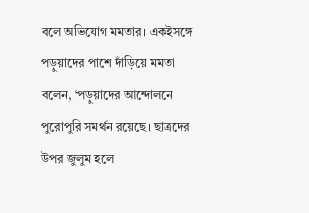বলে অভিযোগ মমতার। একইসঙ্গে পড়ুয়াদের পাশে দাঁড়িয়ে মমতা বলেন, ‘পড়ুয়াদের আন্দোলনে পুরোপুরি সমর্থন রয়েছে। ছাত্রদের উপর জুলুম হলে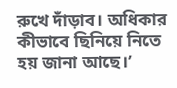রুখে দাঁড়াব। অধিকার কীভাবে ছিনিয়ে নিতে হয় জানা আছে।’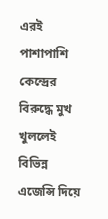এরই পাশাপাশি কেন্দ্রের বিরুদ্ধে মুখ খুললেই বিভিন্ন এজেন্সি দিয়ে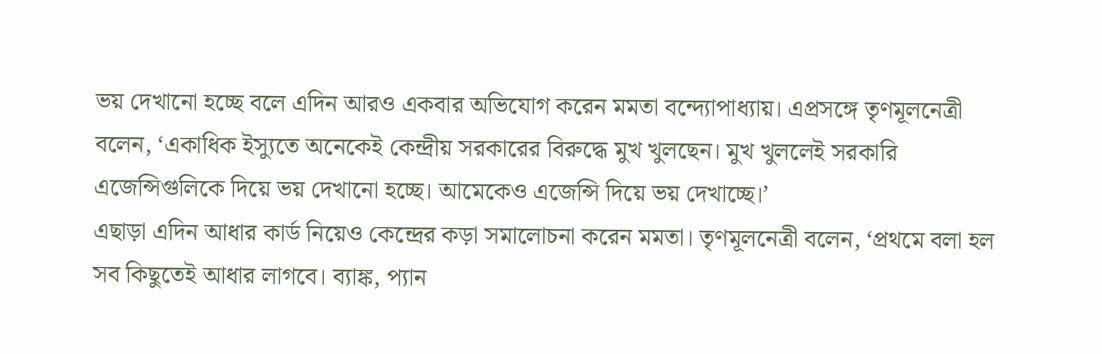ভয় দেখানো হচ্ছে বলে এদিন আরও একবার অভিযোগ করেন মমতা বন্দ্যোপাধ্যায়। এপ্রসঙ্গে তৃণমূলনেত্রী বলেন, ‘একাধিক ইস্যুতে অনেকেই কেন্দ্রীয় সরকারের বিরুদ্ধে মুখ খুলছেন। মুখ খুললেই সরকারি এজেন্সিগুলিকে দিয়ে ভয় দেখানো হচ্ছে। আমেকেও এজেন্সি দিয়ে ভয় দেখাচ্ছে।’
এছাড়া এদিন আধার কার্ড নিয়েও কেন্দ্রের কড়া সমালোচনা করেন মমতা। তৃণমূলনেত্রী বলেন, ‘প্রথমে বলা হল সব কিছুতেই আধার লাগবে। ব্যাঙ্ক, প্যান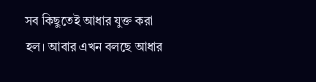সব কিছুতেই আধার যুক্ত করা হল। আবার এখন বলছে আধার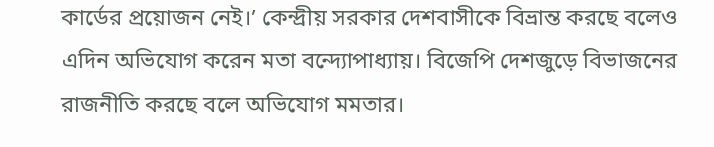কার্ডের প্রয়োজন নেই।’ কেন্দ্রীয় সরকার দেশবাসীকে বিভ্রান্ত করছে বলেও এদিন অভিযোগ করেন মতা বন্দ্যোপাধ্যায়। বিজেপি দেশজুড়ে বিভাজনের রাজনীতি করছে বলে অভিযোগ মমতার।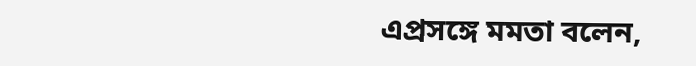এপ্রসঙ্গে মমতা বলেন,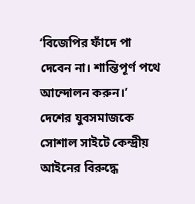‘বিজেপির ফাঁদে পা দেবেন না। শান্তিপূর্ণ পথে আন্দোলন করুন।’ দেশের যুবসমাজকে সোশাল সাইটে কেন্দ্রীয় আইনের বিরুদ্ধে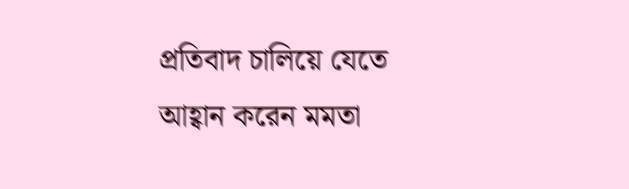প্রতিবাদ চালিয়ে যেতে আহ্বান করেন মমতা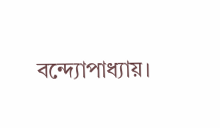বন্দ্যোপাধ্যায়।